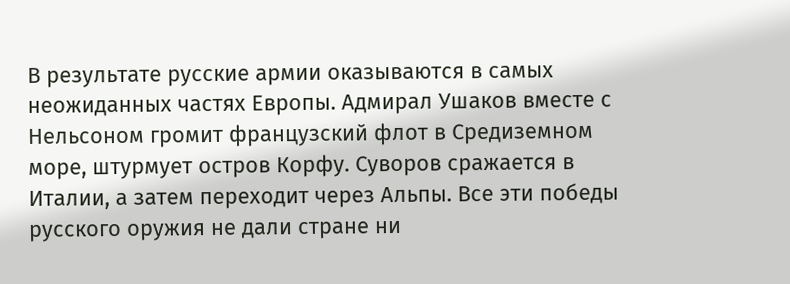В результате русские армии оказываются в самых неожиданных частях Европы. Адмирал Ушаков вместе с Нельсоном громит французский флот в Средиземном море, штурмует остров Корфу. Суворов сражается в Италии, а затем переходит через Альпы. Все эти победы русского оружия не дали стране ни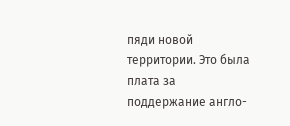пяди новой территории. Это была плата за поддержание англо-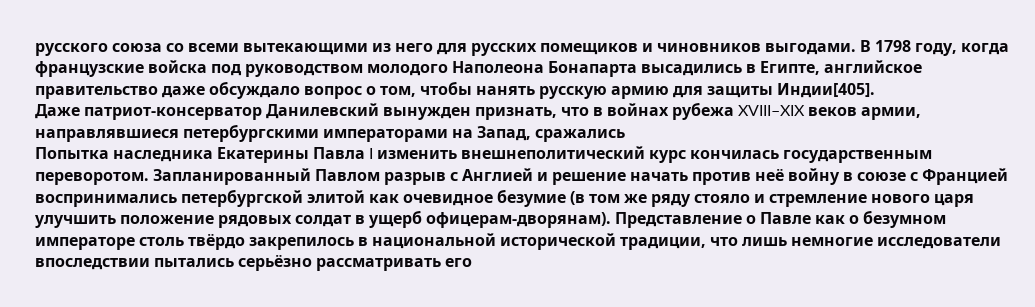русского союза со всеми вытекающими из него для русских помещиков и чиновников выгодами. В 1798 году, когда французские войска под руководством молодого Наполеона Бонапарта высадились в Египте, английское правительство даже обсуждало вопрос о том, чтобы нанять русскую армию для защиты Индии[405].
Даже патриот-консерватор Данилевский вынужден признать, что в войнах рубежа XVIII–XIX веков армии, направлявшиеся петербургскими императорами на Запад, сражались
Попытка наследника Екатерины Павла I изменить внешнеполитический курс кончилась государственным переворотом. Запланированный Павлом разрыв с Англией и решение начать против неё войну в союзе с Францией воспринимались петербургской элитой как очевидное безумие (в том же ряду стояло и стремление нового царя улучшить положение рядовых солдат в ущерб офицерам-дворянам). Представление о Павле как о безумном императоре столь твёрдо закрепилось в национальной исторической традиции, что лишь немногие исследователи впоследствии пытались серьёзно рассматривать его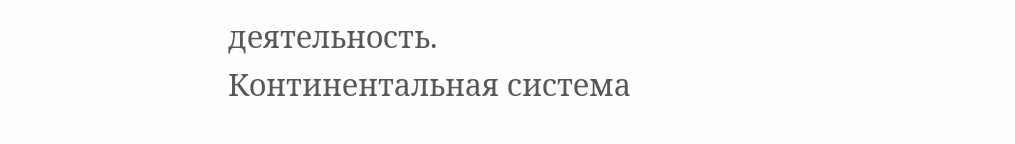деятельность.
Континентальная система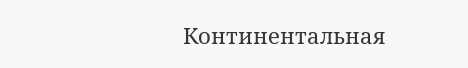Континентальная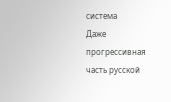система
Даже прогрессивная часть русской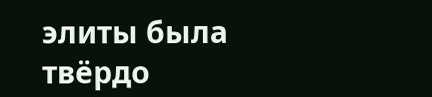элиты была твёрдо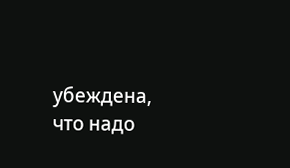убеждена, что надо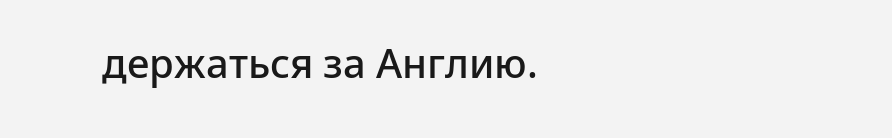держаться за Англию.